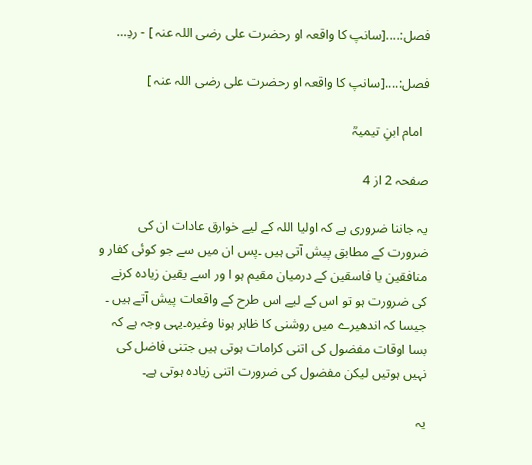فصل:....[سانپ کا واقعہ او رحضرت علی رضی اللہ عنہ ] - ردِ…

فصل:....[سانپ کا واقعہ او رحضرت علی رضی اللہ عنہ ]

  امام ابنِ تیمیہؒ

صفحہ 2 از 4

یہ جاننا ضروری ہے کہ اولیا اللہ کے لیے خوارق عادات ان کی ضرورت کے مطابق پیش آتی ہیں ۔پس ان میں سے جو کوئی کفار و منافقین یا فاسقین کے درمیان مقیم ہو ا ور اسے یقین زیادہ کرنے کی ضرورت ہو تو اس کے لیے اس طرح کے واقعات پیش آتے ہیں ۔ جیسا کہ اندھیرے میں روشنی کا ظاہر ہونا وغیرہ۔یہی وجہ ہے کہ بسا اوقات مفضول کی اتنی کرامات ہوتی ہیں جتنی فاضل کی نہیں ہوتیں لیکن مفضول کی ضرورت اتنی زیادہ ہوتی ہے۔

یہ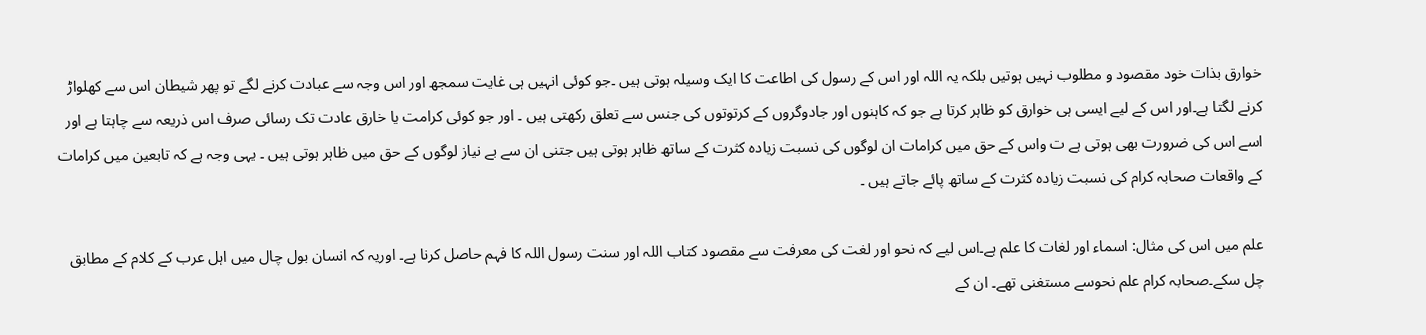خوارق بذات خود مقصود و مطلوب نہیں ہوتیں بلکہ یہ اللہ اور اس کے رسول کی اطاعت کا ایک وسیلہ ہوتی ہیں ۔جو کوئی انہیں ہی غایت سمجھ اور اس وجہ سے عبادت کرنے لگے تو پھر شیطان اس سے کھلواڑ کرنے لگتا ہے۔اور اس کے لیے ایسی ہی خوارق کو ظاہر کرتا ہے جو کہ کاہنوں اور جادوگروں کے کرتوتوں کی جنس سے تعلق رکھتی ہیں ۔ اور جو کوئی کرامت یا خارق عادت تک رسائی صرف اس ذریعہ سے چاہتا ہے اور اسے اس کی ضرورت بھی ہوتی ہے ت واس کے حق میں کرامات ان لوگوں کی نسبت زیادہ کثرت کے ساتھ ظاہر ہوتی ہیں جتنی ان سے بے نیاز لوگوں کے حق میں ظاہر ہوتی ہیں ۔ یہی وجہ ہے کہ تابعین میں کرامات کے واقعات صحابہ کرام کی نسبت زیادہ کثرت کے ساتھ پائے جاتے ہیں ۔

علم میں اس کی مثال: اسماء اور لغات کا علم ہے۔اس لیے کہ نحو اور لغت کی معرفت سے مقصود کتاب اللہ اور سنت رسول اللہ کا فہم حاصل کرنا ہے۔ اوریہ کہ انسان بول چال میں اہل عرب کے کلام کے مطابق چل سکے۔صحابہ کرام علم نحوسے مستغنی تھے۔ ان کے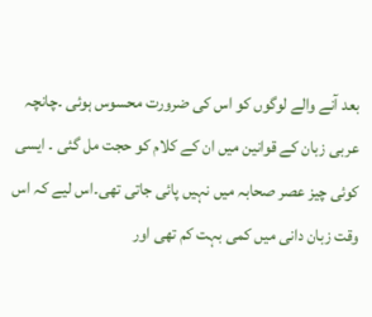بعد آنے والے لوگوں کو اس کی ضرورت محسوس ہوئی ۔چانچہ عربی زبان کے قوانین میں ان کے کلام کو حجت مل گئی ۔ ایسی کوئی چیز عصر صحابہ میں نہیں پائی جاتی تھی۔اس لیے کہ اس وقت زبان دانی میں کمی بہت کم تھی اور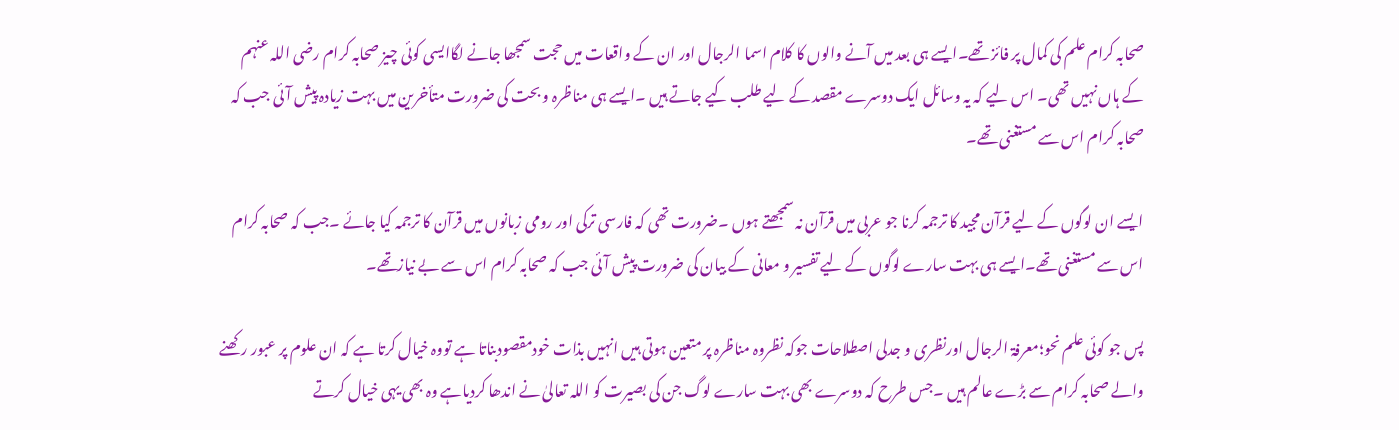صحابہ کرام علم کی کمال پر فائز تھے۔ایسے ہی بعد میں آنے والوں کا کلام اسما الرجال اور ان کے واقعات میں حجت سمجھا جانے لگاایسی کوئی چیز صحابہ کرام رضی اللہ عنہم کے ہاں نہیں تھی۔ اس لیے کہ یہ وسائل ایک دوسرے مقصد کے لیے طلب کیے جاتے ہیں ۔ایسے ہی مناظرہ و بحت کی ضرورت متأخرین میں بہت زیادہ پیش آئی جب کہ صحابہ کرام اس سے مستغنی تھے۔

ایسے ان لوگوں کے لیے قرآن مجید کا ترجمہ کرنا جو عربی میں قرآن نہ سمجھتے ہوں ۔ضرورت تھی کہ فارسی ترکی اور رومی زبانوں میں قرآن کا ترجمہ کیا جائے ۔جب کہ صحابہ کرام اس سے مستغنی تھے۔ایسے ہی بہت سارے لوگوں کے لیے تفسیر و معانی کے بیان کی ضرورت پیش آئی جب کہ صحابہ کرام اس سے بے نیازتھے۔

پس جو کوئی علم نحو؛معرفۃ الرجال اورنظری و جدلی اصطلاحات جوکہ نظروہ مناظرہ پر متعین ہوتی ہیں انہیں بذات خودمقصودبناتا ہے تووہ خیال کرتا ہے کہ ان علوم پر عبور رکھنے والے صحابہ کرام سے بڑے عالم ہیں ۔جس طرح کہ دوسرے بھی بہت سارے لوگ جن کی بصیرت کو اللہ تعالیٰ نے اندھا کردیاہے وہ بھی یہی خیال کرتے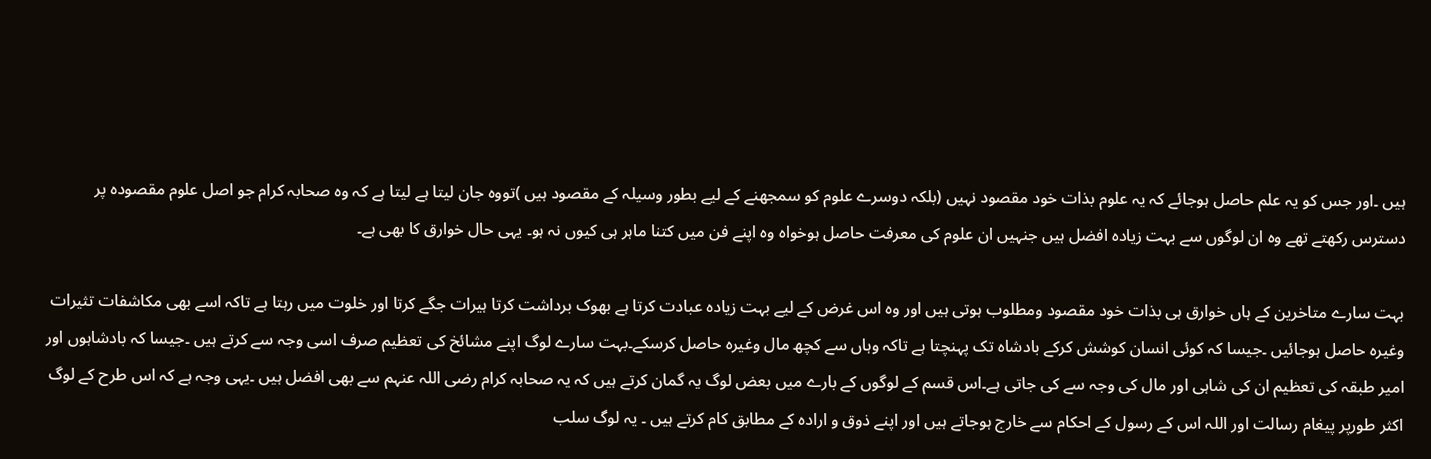ہیں ۔اور جس کو یہ علم حاصل ہوجائے کہ یہ علوم بذات خود مقصود نہیں (بلکہ دوسرے علوم کو سمجھنے کے لیے بطور وسیلہ کے مقصود ہیں )تووہ جان لیتا ہے لیتا ہے کہ وہ صحابہ کرام جو اصل علوم مقصودہ پر دسترس رکھتے تھے وہ ان لوگوں سے بہت زیادہ افضل ہیں جنہیں ان علوم کی معرفت حاصل ہوخواہ وہ اپنے فن میں کتنا ماہر ہی کیوں نہ ہو۔ یہی حال خوارق کا بھی ہے۔

بہت سارے متاخرین کے ہاں خوارق ہی بذات خود مقصود ومطلوب ہوتی ہیں اور وہ اس غرض کے لیے بہت زیادہ عبادت کرتا ہے بھوک برداشت کرتا ہیرات جگے کرتا اور خلوت میں رہتا ہے تاکہ اسے بھی مکاشفات تثیرات وغیرہ حاصل ہوجائیں ۔جیسا کہ کوئی انسان کوشش کرکے بادشاہ تک پہنچتا ہے تاکہ وہاں سے کچھ مال وغیرہ حاصل کرسکے۔بہت سارے لوگ اپنے مشائخ کی تعظیم صرف اسی وجہ سے کرتے ہیں ۔جیسا کہ بادشاہوں اور امیر طبقہ کی تعظیم ان کی شاہی اور مال کی وجہ سے کی جاتی ہے۔اس قسم کے لوگوں کے بارے میں بعض لوگ یہ گمان کرتے ہیں کہ یہ صحابہ کرام رضی اللہ عنہم سے بھی افضل ہیں ۔یہی وجہ ہے کہ اس طرح کے لوگ اکثر طورپر پیغام رسالت اور اللہ اس کے رسول کے احکام سے خارج ہوجاتے ہیں اور اپنے ذوق و ارادہ کے مطابق کام کرتے ہیں ۔ یہ لوگ سلب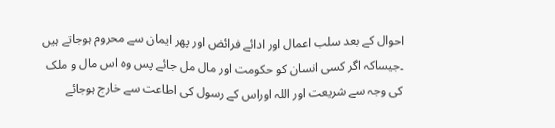احوال کے بعد سلب اعمال اور ادائے فرائض اور پھر ایمان سے محروم ہوجاتے ہیں ۔جیساکہ اگر کسی انسان کو حکومت اور مال مل جائے پس وہ اس مال و ملک کی وجہ سے شریعت اور اللہ اوراس کے رسول کی اطاعت سے خارج ہوجائے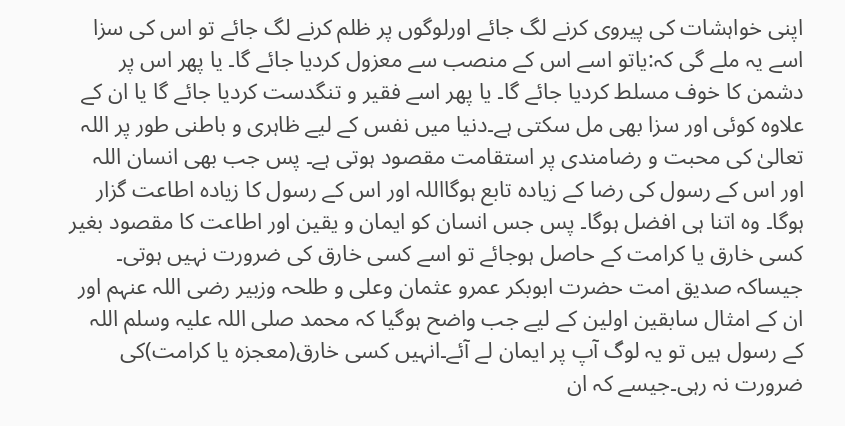اپنی خواہشات کی پیروی کرنے لگ جائے اورلوگوں پر ظلم کرنے لگ جائے تو اس کی سزا اسے یہ ملے گی کہ:یاتو اسے اس کے منصب سے معزول کردیا جائے گا۔ یا پھر اس پر دشمن کا خوف مسلط کردیا جائے گا۔ یا پھر اسے فقیر و تنگدست کردیا جائے گا یا ان کے علاوہ کوئی اور سزا بھی مل سکتی ہے۔دنیا میں نفس کے لیے ظاہری و باطنی طور پر اللہ تعالیٰ کی محبت و رضامندی پر استقامت مقصود ہوتی ہے۔ پس جب بھی انسان اللہ اور اس کے رسول کی رضا کے زیادہ تابع ہوگااللہ اور اس کے رسول کا زیادہ اطاعت گزار ہوگا۔ وہ اتنا ہی افضل ہوگا۔ پس جس انسان کو ایمان و یقین اور اطاعت کا مقصود بغیر کسی خارق یا کرامت کے حاصل ہوجائے تو اسے کسی خارق کی ضرورت نہیں ہوتی۔ جیساکہ صدیق امت حضرت ابوبکر عمرو عثمان وعلی و طلحہ وزبیر رضی اللہ عنہم اور ان کے امثال سابقین اولین کے لیے جب واضح ہوگیا کہ محمد صلی اللہ علیہ وسلم اللہ کے رسول ہیں تو یہ لوگ آپ پر ایمان لے آئے۔انہیں کسی خارق(معجزہ یا کرامت)کی ضرورت نہ رہی۔جیسے کہ ان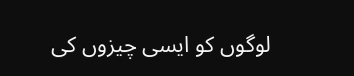لوگوں کو ایسی چیزوں کی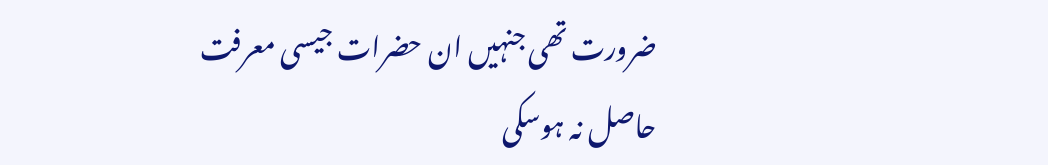ضرورت تھی جنہیں ان حضرات جیسی معرفت حاصل نہ ہوسکی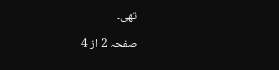تھی۔

صفحہ 2 از 4